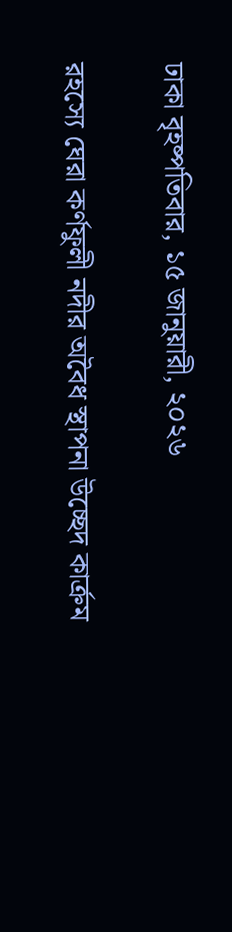ঢাকা বৃহষ্পতিবার, ১৫ জানুয়ারী, ২০২৬

রহস্যে ঘেরা কর্ণফুলী নদীর অবৈধ স্থাপনা উচ্ছেদ কার্ক্রম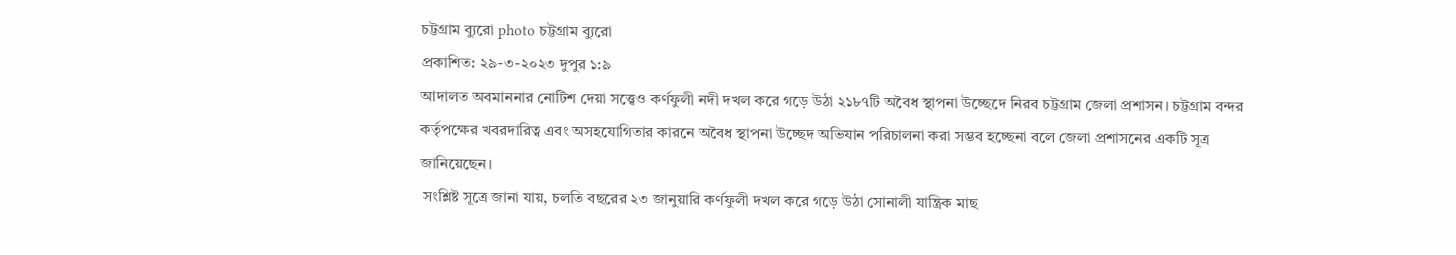চট্টগ্রাম ব্যুরো photo চট্টগ্রাম ব্যুরো
প্রকাশিত: ২৯-৩-২০২৩ দুপুর ১:৯
আদালত অবমাননার নোটিশ দেয়া সত্ত্বেও কর্ণফুলী নদী দখল করে গড়ে উঠা ২১৮৭টি অবৈধ স্থাপনা উচ্ছেদে নিরব চট্টগ্রাম জেলা প্রশাসন। চট্টগ্রাম বন্দর কর্তৃপক্ষের খবরদারিত্ব এবং অসহযোগিতার কারনে অবৈধ স্থাপনা উচ্ছেদ অভিযান পরিচালনা করা সম্ভব হচ্ছেনা বলে জেলা প্রশাসনের একটি সূত্র জানিয়েছেন।
 সংশ্লিষ্ট সূত্রে জানা যায়, চলতি বছরের ২৩ জানুয়ারি কর্ণফুলী দখল করে গড়ে উঠা সোনালী যান্ত্রিক মাছ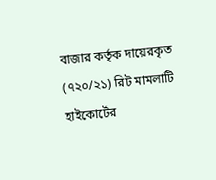বাজার কর্তৃক দায়েরকৃত (৭২০/২১) রিট মামলাটি হাইকোর্টের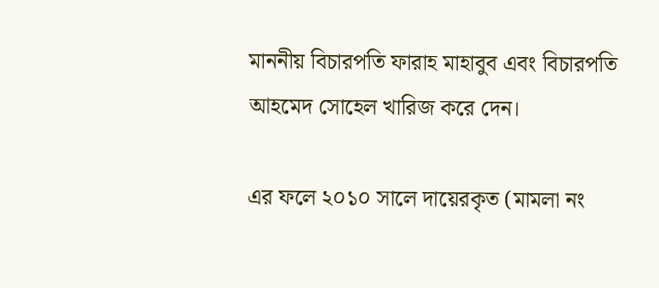মাননীয় বিচারপতি ফারাহ মাহাবুব এবং বিচারপতি আহমেদ সোহেল খারিজ করে দেন।

এর ফলে ২০১০ সালে দায়েরকৃত (মামলা নং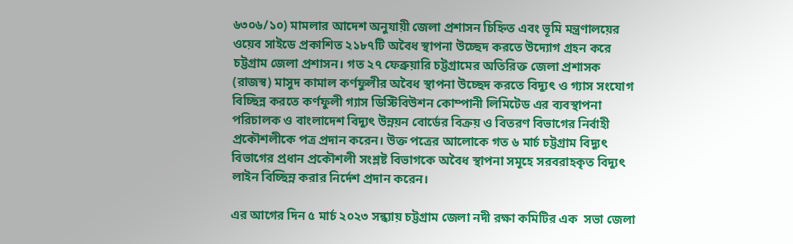৬৩০৬/১০) মামলার আদেশ অনুযায়ী জেলা প্রশাসন চিহ্নিত এবং ভূমি মন্ত্রণালয়ের ওয়েব সাইডে প্রকাশিত ২১৮৭টি অবৈধ স্থাপনা উচ্ছেদ করতে উদ্যোগ গ্রহন করে চট্টগ্রাম জেলা প্রশাসন। গত ২৭ ফেব্রুয়ারি চট্টগ্রামের অতিরিক্ত জেলা প্রশাসক (রাজস্ব) মাসুদ কামাল কর্ণফুলীর অবৈধ স্থাপনা উচ্ছেদ করতে বিদ্যুৎ ও গ্যাস সংযোগ বিচ্ছিন্ন করতে কর্ণফুলী গ্যাস ডিস্টিবিউশন কোম্পানী লিমিটেড এর ব্যবস্থাপনা পরিচালক ও বাংলাদেশ বিদ্যুৎ উন্নয়ন বোর্ডের বিক্রয় ও বিতরণ বিভাগের নির্বাহী প্রকৌশলীকে পত্র প্রদান করেন। উক্ত পত্রের আলোকে গত ৬ মার্চ চট্টগ্রাম বিদ্যুৎ বিভাগের প্রধান প্রকৌশলী সংশ্লষ্ট বিভাগকে অবৈধ স্থাপনা সমূহে সরবরাহকৃত বিদ্যুৎ লাইন বিচ্ছিন্ন করার নির্দেশ প্রদান করেন।

এর আগের দিন ৫ মার্চ ২০২৩ সন্ধ্যায় চট্টগ্রাম জেলা নদী রক্ষা কমিটির এক  সভা জেলা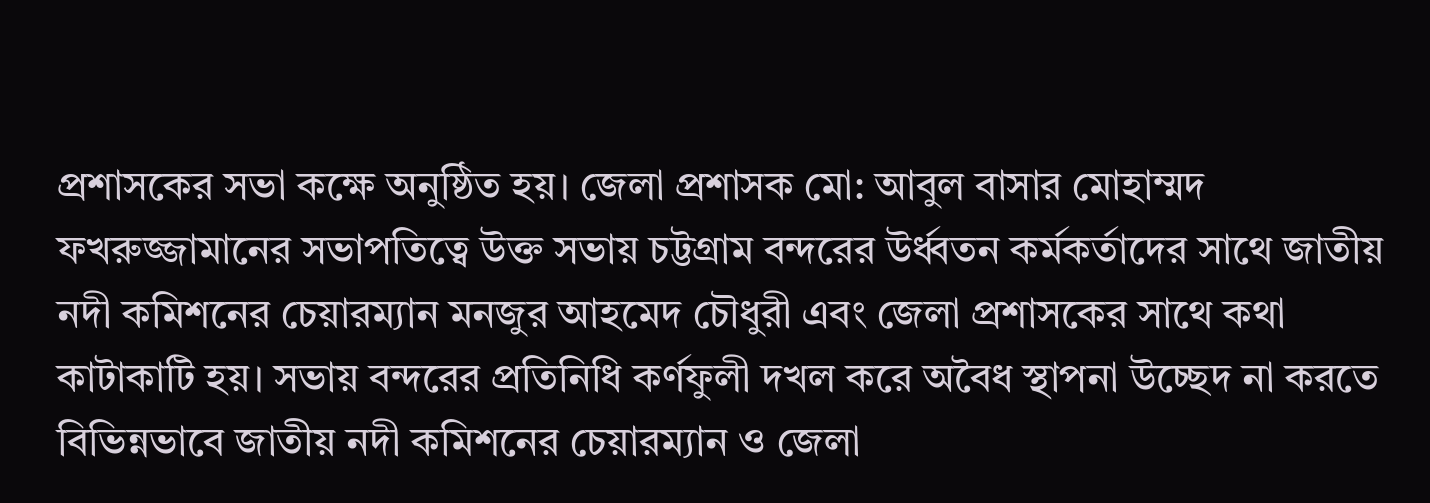প্রশাসকের সভা কক্ষে অনুষ্ঠিত হয়। জেলা প্রশাসক মো: আবুল বাসার মোহাম্মদ ফখরুজ্জামানের সভাপতিত্বে উক্ত সভায় চট্টগ্রাম বন্দরের উর্ধ্বতন কর্মকর্তাদের সাথে জাতীয় নদী কমিশনের চেয়ারম্যান মনজুর আহমেদ চৌধুরী এবং জেলা প্রশাসকের সাথে কথা কাটাকাটি হয়। সভায় বন্দরের প্রতিনিধি কর্ণফুলী দখল করে অবৈধ স্থাপনা উচ্ছেদ না করতে বিভিন্নভাবে জাতীয় নদী কমিশনের চেয়ারম্যান ও জেলা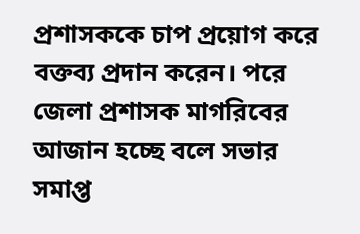প্রশাসককে চাপ প্রয়োগ করে বক্তব্য প্রদান করেন। পরে জেলা প্রশাসক মাগরিবের আজান হচ্ছে বলে সভার সমাপ্ত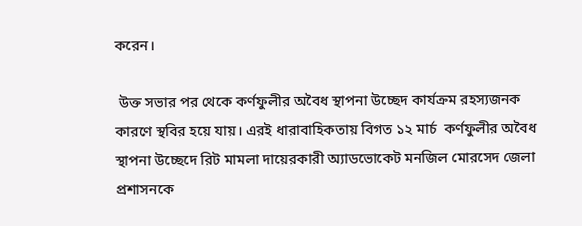করেন।

 উক্ত সভার পর থেকে কর্ণফুলীর অবৈধ স্থাপনা উচ্ছেদ কার্যক্রম রহস্যজনক কারণে স্থবির হয়ে যায়। এরই ধারাবাহিকতায় বিগত ১২ মার্চ  কর্ণফুলীর অবৈধ স্থাপনা উচ্ছেদে রিট মামলা দায়েরকারী অ্যাডভোকেট মনজিল মোরসেদ জেলা প্রশাসনকে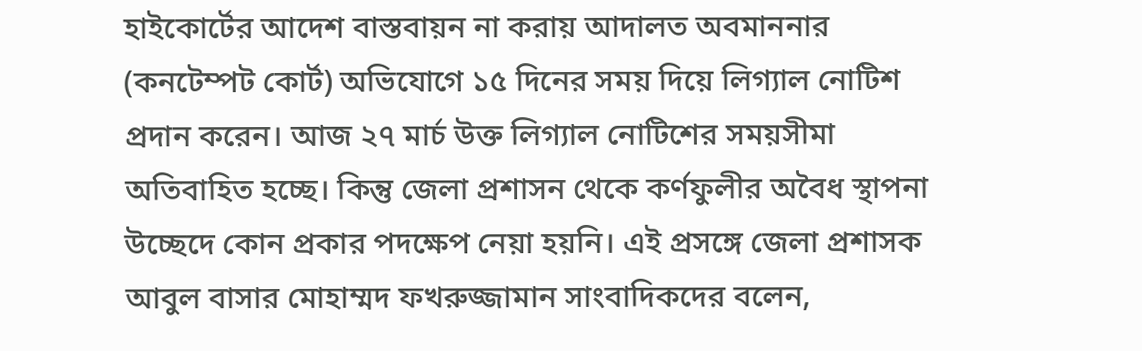হাইকোর্টের আদেশ বাস্তবায়ন না করায় আদালত অবমাননার (কনটেম্পট কোর্ট) অভিযোগে ১৫ দিনের সময় দিয়ে লিগ্যাল নোটিশ প্রদান করেন। আজ ২৭ মার্চ উক্ত লিগ্যাল নোটিশের সময়সীমা অতিবাহিত হচ্ছে। কিন্তু জেলা প্রশাসন থেকে কর্ণফুলীর অবৈধ স্থাপনা উচ্ছেদে কোন প্রকার পদক্ষেপ নেয়া হয়নি। এই প্রসঙ্গে জেলা প্রশাসক আবুল বাসার মোহাম্মদ ফখরুজ্জামান সাংবাদিকদের বলেন,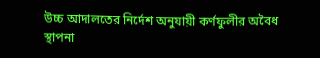উচ্চ আদালতের নির্দেশ অনুযায়ী কর্ণফুলীর অবৈধ স্থাপনা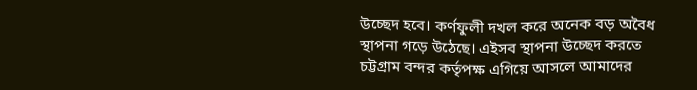উচ্ছেদ হবে। কর্ণফুলী দখল করে অনেক বড় অবৈধ স্থাপনা গড়ে উঠেছে। এইসব স্থাপনা উচ্ছেদ করতে চট্টগ্রাম বন্দর কর্তৃপক্ষ এগিয়ে আসলে আমাদের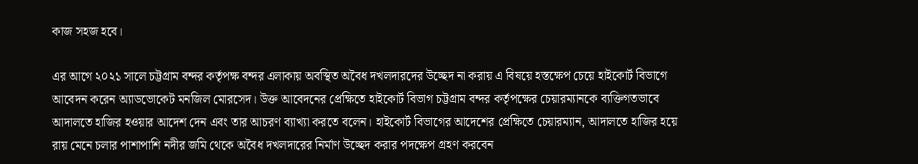কাজ সহজ হবে।

এর আগে ২০২১ সালে চট্টগ্রাম বন্দর কর্তৃপক্ষ বন্দর এলাকায় অবস্থিত অবৈধ দখলদারদের উচ্ছেদ না করায় এ বিষয়ে হস্তক্ষেপ চেয়ে হাইকোর্ট বিভাগে আবেদন করেন অ্যাডভোকেট মনজিল মোরসেদ। উক্ত আবেদনের প্রেক্ষিতে হাইকোর্ট বিভাগ চট্টগ্রাম বন্দর কর্তৃপক্ষের চেয়ারম্যানকে ব্যক্তিগতভাবে আদালতে হাজির হওয়ার আদেশ দেন এবং তার আচরণ ব্যাখ্যা করতে বলেন। হাইকোর্ট বিভাগের আদেশের প্রেক্ষিতে চেয়ারম্যান, আদালতে হাজির হয়ে রায় মেনে চলার পাশাপাশি নদীর জমি থেকে অবৈধ দখলদারের নির্মাণ উচ্ছেদ করার পদক্ষেপ গ্রহণ করবেন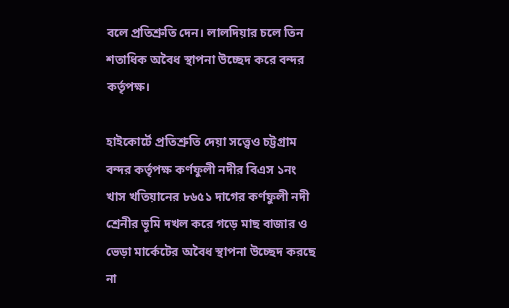বলে প্রতিশ্রুতি দেন। লালদিয়ার চলে তিন শতাধিক অবৈধ স্থাপনা উচ্ছেদ করে বন্দর কর্তৃপক্ষ।

হাইকোর্টে প্রতিশ্রুতি দেয়া সত্ত্বেও চট্টগ্রাম বন্দর কর্তৃপক্ষ কর্ণফুলী নদীর বিএস ১নং খাস খতিয়ানের ৮৬৫১ দাগের কর্ণফুলী নদী শ্রেনীর ভূমি দখল করে গড়ে মাছ বাজার ও ভেড়া মার্কেটের অবৈধ স্থাপনা উচ্ছেদ করছে না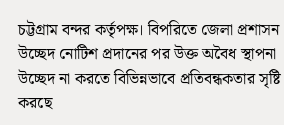চট্টগ্রাম বন্দর কর্তৃপক্ষ। বিপরিতে জেলা প্রশাসন উচ্ছেদ নোটিশ প্রদানের পর উক্ত অবৈধ স্থাপনা উচ্ছেদ না করতে বিভিন্নভাবে প্রতিবন্ধকতার সৃষ্টি করছে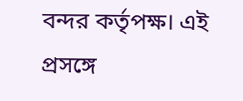বন্দর কর্তৃপক্ষ। এই প্রসঙ্গে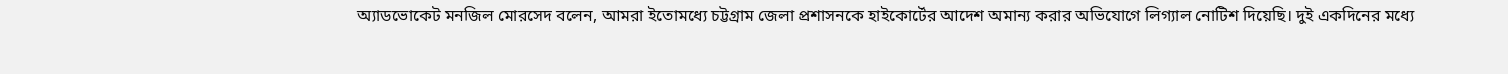অ্যাডভোকেট মনজিল মোরসেদ বলেন, আমরা ইতোমধ্যে চট্টগ্রাম জেলা প্রশাসনকে হাইকোর্টের আদেশ অমান্য করার অভিযোগে লিগ্যাল নোটিশ দিয়েছি। দুই একদিনের মধ্যে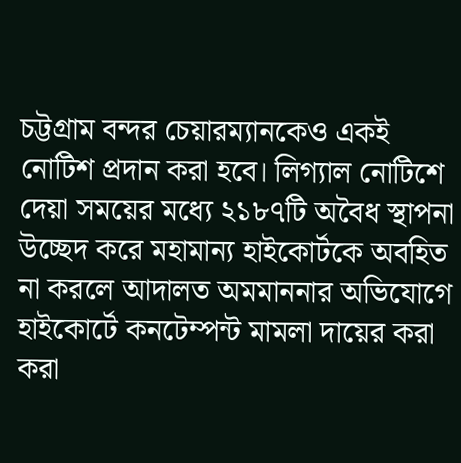চট্টগ্রাম বন্দর চেয়ারম্যানকেও একই নোটিশ প্রদান করা হবে। লিগ্যাল নোটিশে দেয়া সময়ের মধ্যে ২১৮৭টি অবৈধ স্থাপনা উচ্ছেদ করে মহামান্য হাইকোর্টকে অবহিত না করলে আদালত অমমাননার অভিযোগে হাইকোর্টে কনটেম্পন্ট মামলা দায়ের করা করা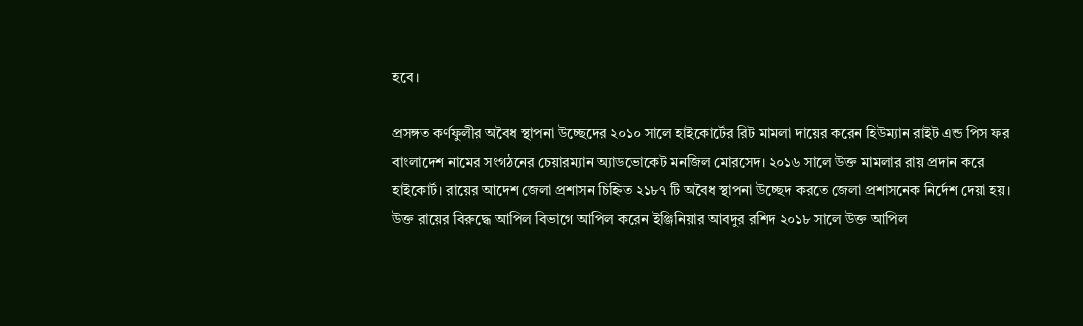হবে।

প্রসঙ্গত কর্ণফুলীর অবৈধ স্থাপনা উচ্ছেদের ২০১০ সালে হাইকোর্টের রিট মামলা দায়ের করেন হিউম্যান রাইট এন্ড পিস ফর বাংলাদেশ নামের সংগঠনের চেয়ারম্যান অ্যাডভোকেট মনজিল মোরসেদ। ২০১৬ সালে উক্ত মামলার রায় প্রদান করে হাইকোর্ট। রায়ের আদেশ জেলা প্রশাসন চিহ্নিত ২১৮৭ টি অবৈধ স্থাপনা উচ্ছেদ করতে জেলা প্রশাসনেক নির্দেশ দেয়া হয়। উক্ত রায়ের বিরুদ্ধে আপিল বিভাগে আপিল করেন ইঞ্জিনিয়ার আবদুর রশিদ ২০১৮ সালে উক্ত আপিল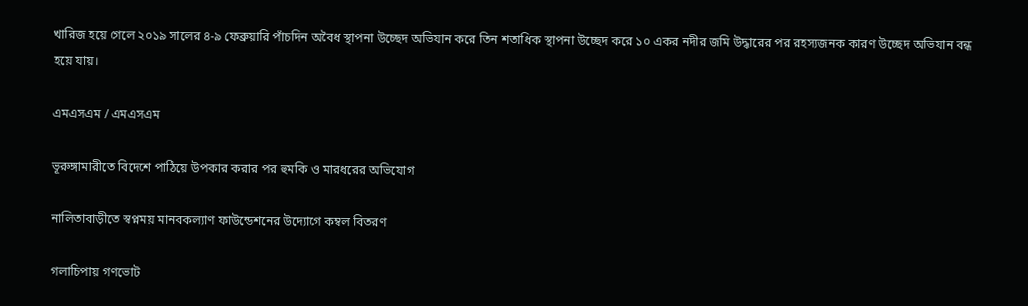খারিজ হয়ে গেলে ২০১৯ সালের ৪-৯ ফেব্রুয়ারি পাঁচদিন অবৈধ স্থাপনা উচ্ছেদ অভিযান করে তিন শতাধিক স্থাপনা উচ্ছেদ করে ১০ একর নদীর জমি উদ্ধারের পর রহস্যজনক কারণ উচ্ছেদ অভিযান বন্ধ হয়ে যায়।

এমএসএম / এমএসএম

ভূরুঙ্গামারীতে বিদেশে পাঠিয়ে উপকার করার পর হুমকি ও মারধরের অভিযোগ

নালিতাবাড়ীতে স্বপ্নময় মানবকল্যাণ ফাউন্ডেশনের উদ্যোগে কম্বল বিতরণ

গলাচিপায় গণভোট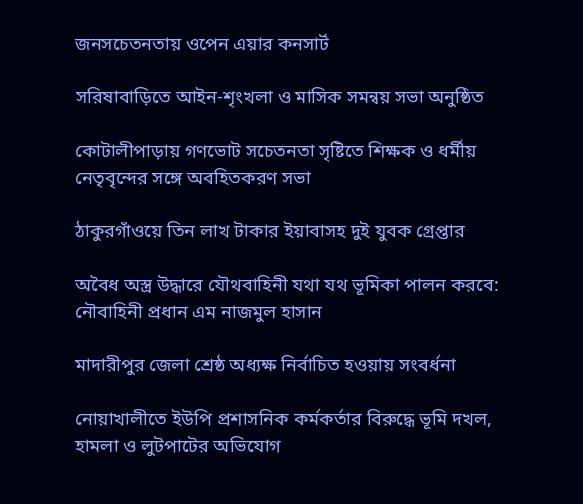জনসচেতনতায় ওপেন এয়ার কনসার্ট

সরিষাবাড়িতে আইন-শৃংখলা ও মাসিক সমন্বয় সভা অনুষ্ঠিত

কোটালীপাড়ায় গণভোট সচেতনতা সৃষ্টিতে শিক্ষক ও ধর্মীয় নেতৃবৃন্দের সঙ্গে অবহিতকরণ সভা

ঠাকুরগাঁওয়ে তিন লাখ টাকার ইয়াবাসহ দুই যুবক গ্রেপ্তার

অবৈধ অস্ত্র উদ্ধারে যৌথবাহিনী যথা যথ ভূমিকা পালন করবে: নৌবাহিনী প্রধান এম নাজমুল হাসান

মাদারীপুর জেলা শ্রেষ্ঠ অধ্যক্ষ নির্বাচিত হওয়ায় সংবর্ধনা

নোয়াখালীতে ইউপি প্রশাসনিক কর্মকর্তার বিরুদ্ধে ভূমি দখল, হামলা ও লুটপাটের অভিযোগ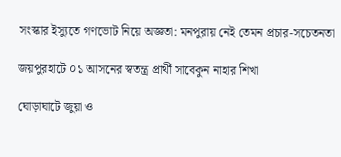সংস্কার ইস্যুতে গণভোট নিয়ে অজ্ঞতা: মনপুরায় নেই তেমন প্রচার-সচেতনতা

জয়পুরহাটে ০১ আসনের স্বতন্ত্র প্রার্থী সাবেকুন নাহার শিখা

ঘোড়াঘাটে জুয়া ও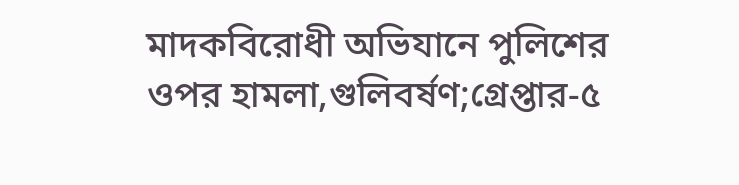মাদকবিরোধী অভিযানে পুলিশের ওপর হামলা,গুলিবর্ষণ;গ্রেপ্তার-৫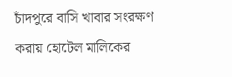চাঁদপুরে বাসি খাবার সংরক্ষণ করায় হোটেল মালিকের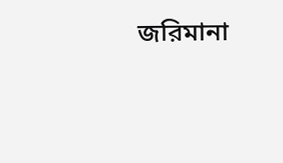জরিমানা